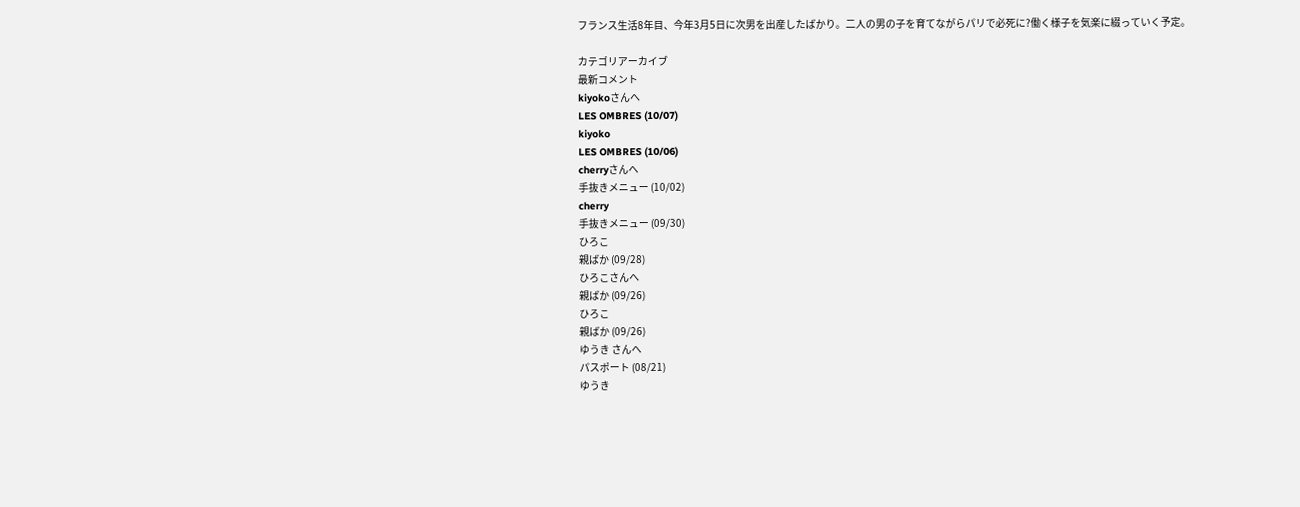フランス生活8年目、今年3月5日に次男を出産したばかり。二人の男の子を育てながらパリで必死に?働く様子を気楽に綴っていく予定。

カテゴリアーカイブ
最新コメント
kiyokoさんへ
LES OMBRES (10/07)
kiyoko
LES OMBRES (10/06)
cherryさんへ
手抜きメニュー (10/02)
cherry
手抜きメニュー (09/30)
ひろこ
親ばか (09/28)
ひろこさんへ
親ばか (09/26)
ひろこ
親ばか (09/26)
ゆうき さんへ
パスポート (08/21)
ゆうき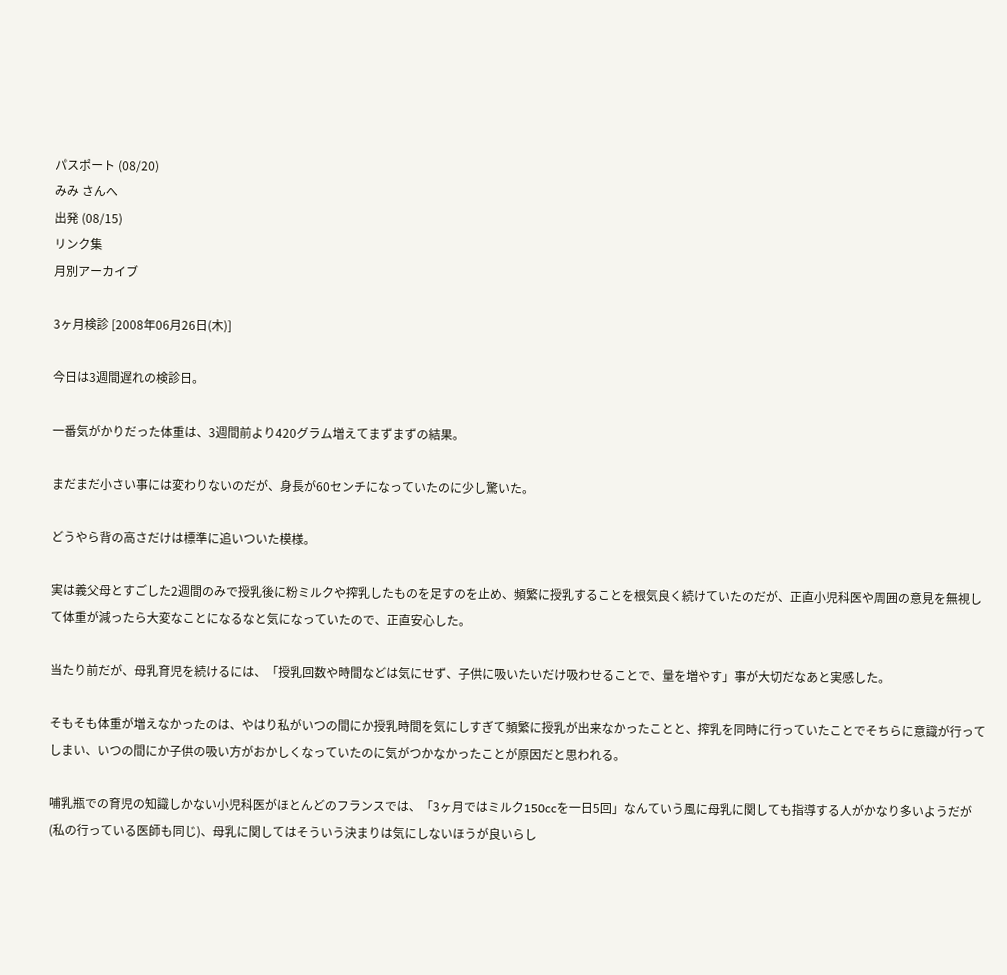パスポート (08/20)
みみ さんへ
出発 (08/15)
リンク集
月別アーカイブ

3ヶ月検診 [2008年06月26日(木)]

今日は3週間遅れの検診日。

一番気がかりだった体重は、3週間前より420グラム増えてまずまずの結果。

まだまだ小さい事には変わりないのだが、身長が60センチになっていたのに少し驚いた。

どうやら背の高さだけは標準に追いついた模様。

実は義父母とすごした2週間のみで授乳後に粉ミルクや搾乳したものを足すのを止め、頻繁に授乳することを根気良く続けていたのだが、正直小児科医や周囲の意見を無視して体重が減ったら大変なことになるなと気になっていたので、正直安心した。

当たり前だが、母乳育児を続けるには、「授乳回数や時間などは気にせず、子供に吸いたいだけ吸わせることで、量を増やす」事が大切だなあと実感した。

そもそも体重が増えなかったのは、やはり私がいつの間にか授乳時間を気にしすぎて頻繁に授乳が出来なかったことと、搾乳を同時に行っていたことでそちらに意識が行ってしまい、いつの間にか子供の吸い方がおかしくなっていたのに気がつかなかったことが原因だと思われる。

哺乳瓶での育児の知識しかない小児科医がほとんどのフランスでは、「3ヶ月ではミルク150ccを一日5回」なんていう風に母乳に関しても指導する人がかなり多いようだが(私の行っている医師も同じ)、母乳に関してはそういう決まりは気にしないほうが良いらし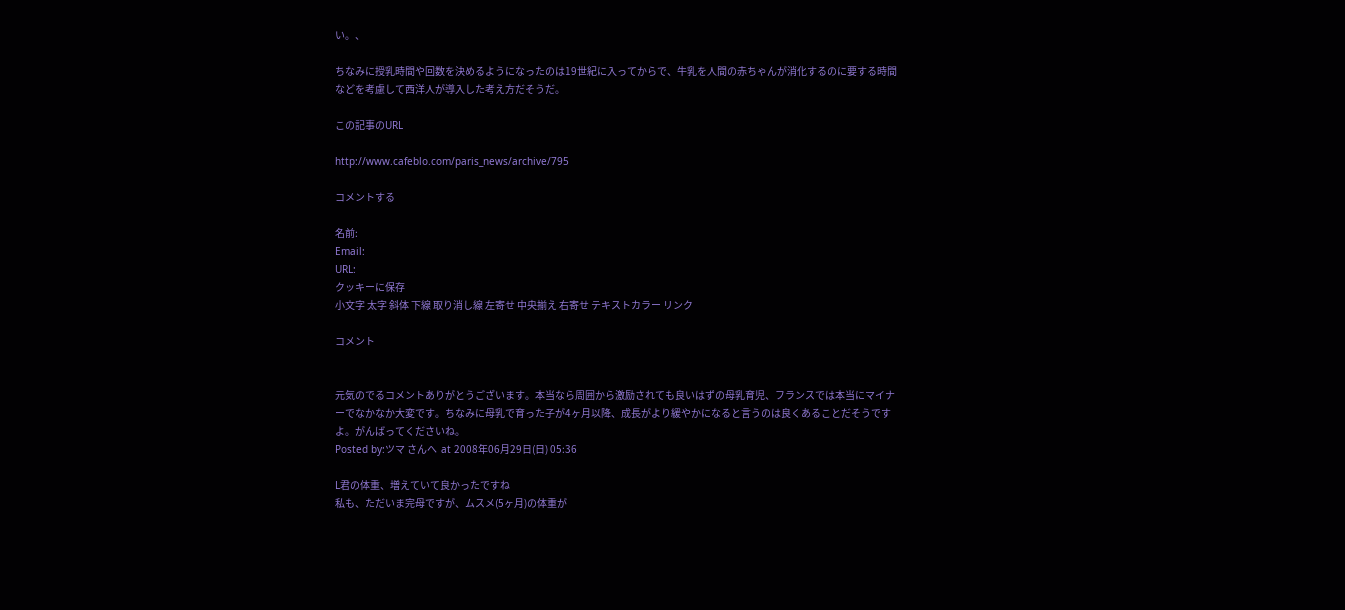い。、

ちなみに授乳時間や回数を決めるようになったのは19世紀に入ってからで、牛乳を人間の赤ちゃんが消化するのに要する時間などを考慮して西洋人が導入した考え方だそうだ。

この記事のURL

http://www.cafeblo.com/paris_news/archive/795

コメントする

名前:
Email:
URL:
クッキーに保存
小文字 太字 斜体 下線 取り消し線 左寄せ 中央揃え 右寄せ テキストカラー リンク

コメント


元気のでるコメントありがとうございます。本当なら周囲から激励されても良いはずの母乳育児、フランスでは本当にマイナーでなかなか大変です。ちなみに母乳で育った子が4ヶ月以降、成長がより緩やかになると言うのは良くあることだそうですよ。がんばってくださいね。
Posted by:ツマ さんへ  at 2008年06月29日(日) 05:36

L君の体重、増えていて良かったですね
私も、ただいま完母ですが、ムスメ(5ヶ月)の体重が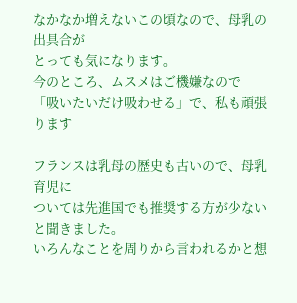なかなか増えないこの頃なので、母乳の出具合が
とっても気になります。
今のところ、ムスメはご機嫌なので
「吸いたいだけ吸わせる」で、私も頑張ります

フランスは乳母の歴史も古いので、母乳育児に
ついては先進国でも推奨する方が少ないと聞きました。
いろんなことを周りから言われるかと想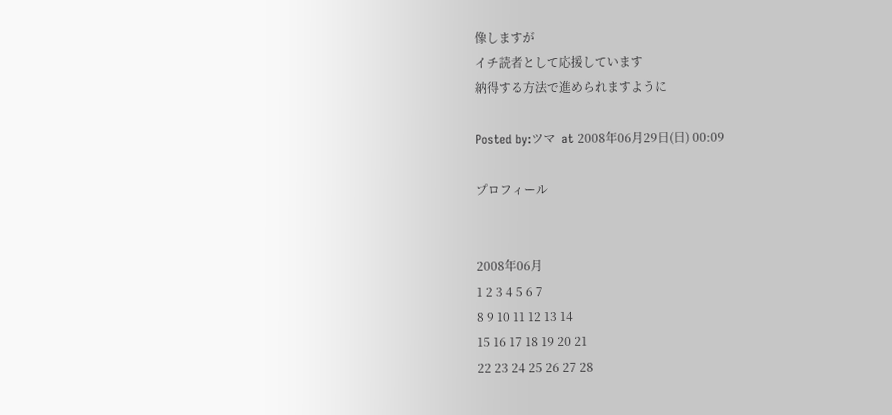像しますが
イチ読者として応援しています
納得する方法で進められますように

Posted by:ツマ  at 2008年06月29日(日) 00:09

プロフィール


2008年06月
1 2 3 4 5 6 7
8 9 10 11 12 13 14
15 16 17 18 19 20 21
22 23 24 25 26 27 28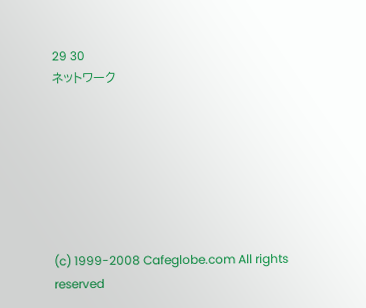29 30
ネットワーク







(c) 1999-2008 Cafeglobe.com All rights reserved